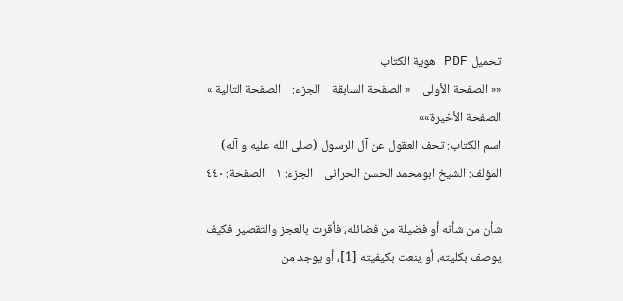تحمیل PDF هویة الکتاب
«« الصفحة الأولی    « الصفحة السابقة    الجزء:    الصفحة التالیة »    الصفحة الأخیرة»»
اسم الکتاب: تحف العقول عن آل الرسول (صلی الله علیه و آله)    المؤلف: الشیخ ابومحمد الحسن الحرانی    الجزء: ۱    الصفحة: ٤٤٠

شأن من شأنه أو فضیلة من فضائله، فأقرت بالعجز والتقصیر فکیف یوصف بکلیته، أو ینعت بکیفیته [1]، أو یوجد من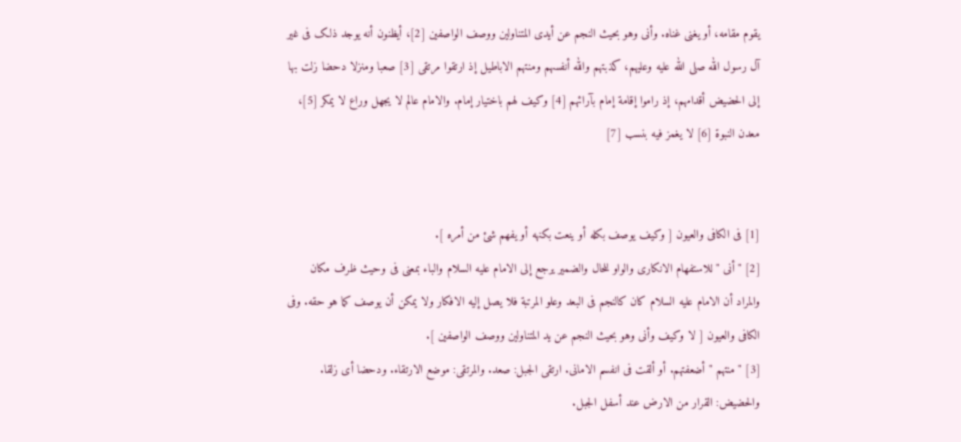یقوم مقامه، أو یغنی غناه. وأنى وهو بحیث النجم عن أیدی المتناولین ووصف الواصفین [2]، أیظنون أنه یوجد ذلک فی غیر آل رسول الله صلى الله علیه وعلیهم، کذبتهم والله أنفسهم ومنتهم الاباطیل إذ ارتقوا مرتقى [3] صعبا ومنزلا دحضا زلت بها إلى الحضیض أقدامهم، إذ راموا إقامة إمام بآرائهم [4] وکیف لهم باختیار إمام. والامام عالم لا یجهل وراع لا یمکر [5]، معدن النبوة [6] لا یغمز فیه بنسب [7]


[1] فی الکافی والعیون [ وکیف یوصف بکله أو ینعت بکنهه أو یفهم شئ من أمره ].
[2] " أنى " للاستفهام الانکارى والواو للحال والضمیر یرجع إلى الامام علیه السلام والباء بمعنى فی وحیث ظرف مکان والمراد أن الامام علیه السلام کان کالنجم فی البعد وعلو المرتبة فلا یصل إلیه الافکار ولا یمکن أن یوصف کما هو حقه. وفى الکافی والعیون [ لا وکیف وأنى وهو بحیث النجم عن ید المتناولین ووصف الواصفین ].
[3] " منتهم " أضعفتهم. أو ألقت فی انفسم الامانى. ارتقى الجبل: صعد. والمرتقى: موضع الارتقاء. ودحضا أی زلقا. والحضیض: القرار من الارض عند أسفل الجبل.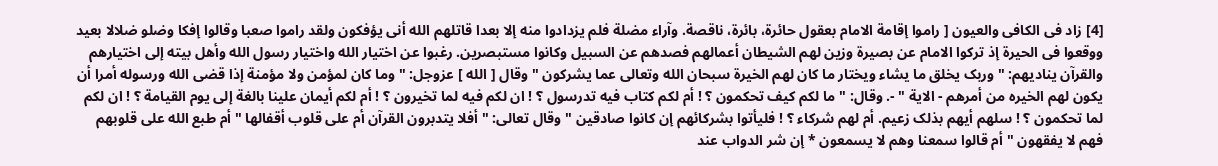[4] زاد فی الکافی والعیون [ راموا إقامة الامام بعقول حائرة، بائرة، ناقصة. وآراء مضلة فلم یزدادوا منه إلا بعدا قاتلهم الله أنى یؤفکون ولقد راموا صعبا وقالوا إفکا وضلو ضلالا بعید ووقعوا فی الحیرة إذ ترکوا الامام عن بصیرة وزین لهم الشیطان أعمالهم فصدهم عن السبیل وکانوا مستبصرین. رغبوا عن اختیار الله واختیار رسول الله وأهل بیته إلى اختیارهم والقرآن ینادیهم: " وربک یخلق ما یشاء ویختار ما کان لهم الخیرة سبحان الله وتعالى عما یشرکون " وقال [ الله ] عزوجل: " وما کان لمؤمن ولا مؤمنة إذا قضى الله ورسوله أمرا أن یکون لهم الخیره من أمرهم - الایة " -. وقال: " ما لکم کیف تحکمون ؟ ! أم لکم کتاب فیه تدرسول ؟ ! ان لکم فیه لما تخیرون ؟ ! أم لکم أیمان علینا بالغة إلى یوم القیامة ؟ ! ان لکم لما تحکمون ؟ ! سلهم أیهم بذلک زعیم. أم لهم شرکاء ؟ ! فلیأتوا بشرکائهم إن کانوا صادقین " وقال تعالى: " أفلا یتدبرون القرآن أم على قلوب أقفالها " أم طبع الله على قلوبهم فهم لا یفقهون " أم قالوا سمعنا وهم لا یسمعون * إن شر الدواب عند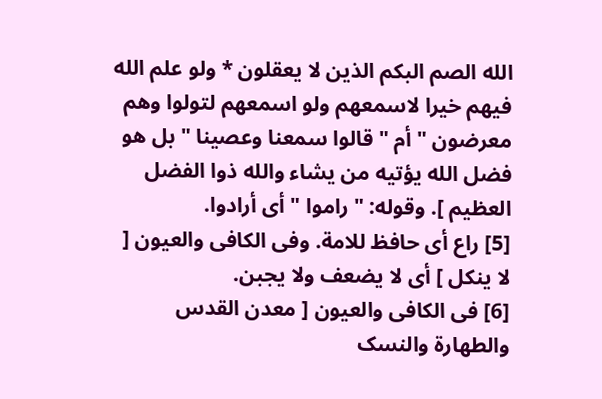الله الصم البکم الذین لا یعقلون * ولو علم الله فیهم خیرا لاسمعهم ولو اسمعهم لتولوا وهم معرضون " أم " قالوا سمعنا وعصینا " بل هو فضل الله یؤتیه من یشاء والله ذوا الفضل العظیم ]. وقوله: " راموا " أی أرادوا.
[5] راع أی حافظ للامة. وفی الکافی والعیون [ لا ینکل ] أی لا یضعف ولا یجبن.
[6] فی الکافی والعیون [ معدن القدس والطهارة والنسک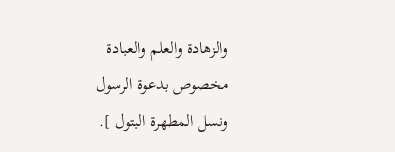والزهادة والعلم والعبادة مخصوص بدعوة الرسول ونسل المطهرة البتول ].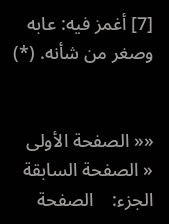[7] أغمز فیه: عابه وصغر من شأنه. (*)


«« الصفحة الأولی    « الصفحة السابقة    الجزء:    الصفحة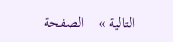التالیة »    الصفحة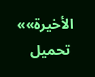الأخیرة»»
 تحمیل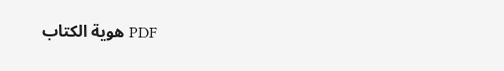PDF هویة الکتاب